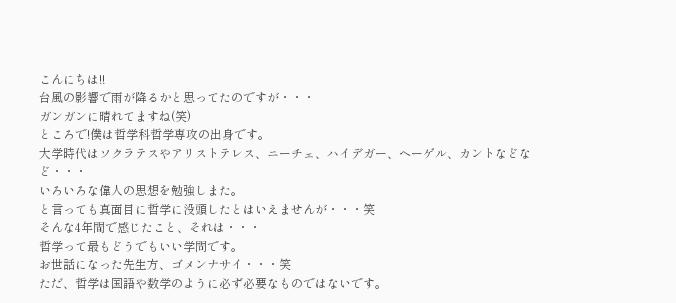こんにちは!!
台風の影響で雨が降るかと思ってたのですが・・・
ガンガンに晴れてますね(笑)
ところで!僕は哲学科哲学専攻の出身です。
大学時代はソクラテスやアリストテレス、ニーチェ、ハイデガー、ヘーゲル、カントなどなど・・・
いろいろな偉人の思想を勉強しまた。
と言っても真面目に哲学に没頭したとはいえませんが・・・笑
そんな4年間で感じたこと、それは・・・
哲学って最もどうでもいい学問です。
お世話になった先生方、ゴメンナサイ・・・笑
ただ、哲学は国語や数学のように必ず必要なものではないです。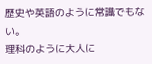歴史や英語のように常識でもない。
理科のように大人に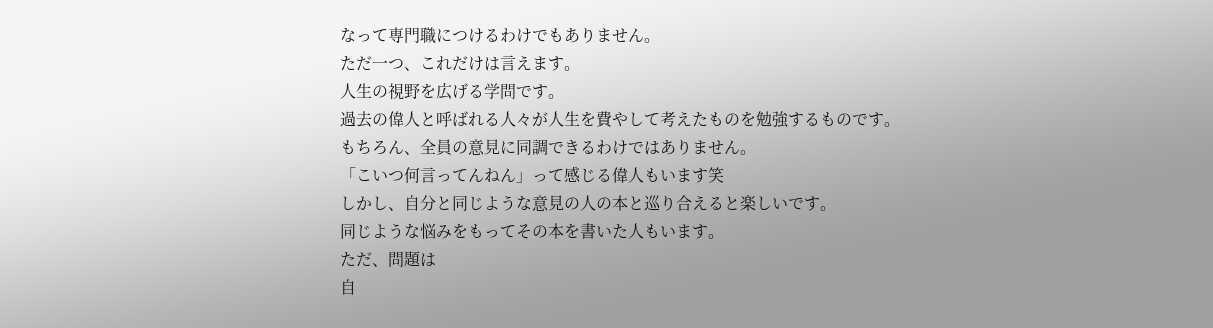なって専門職につけるわけでもありません。
ただ一つ、これだけは言えます。
人生の視野を広げる学問です。
過去の偉人と呼ばれる人々が人生を費やして考えたものを勉強するものです。
もちろん、全員の意見に同調できるわけではありません。
「こいつ何言ってんねん」って感じる偉人もいます笑
しかし、自分と同じような意見の人の本と巡り合えると楽しいです。
同じような悩みをもってその本を書いた人もいます。
ただ、問題は
自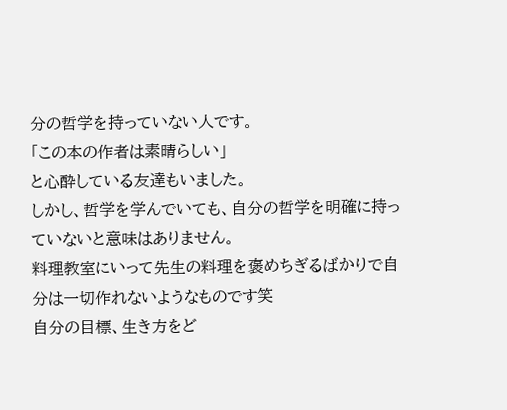分の哲学を持っていない人です。
「この本の作者は素晴らしい」
と心酔している友達もいました。
しかし、哲学を学んでいても、自分の哲学を明確に持っていないと意味はありません。
料理教室にいって先生の料理を褒めちぎるばかりで自分は一切作れないようなものです笑
自分の目標、生き方をど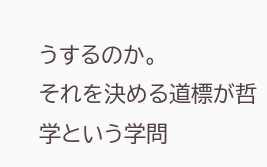うするのか。
それを決める道標が哲学という学問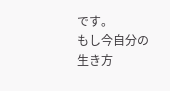です。
もし今自分の生き方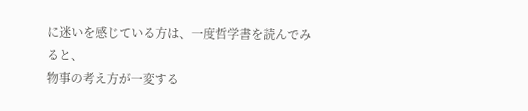に迷いを感じている方は、一度哲学書を読んでみると、
物事の考え方が一変する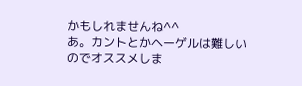かもしれませんね^^
あ。カントとかヘーゲルは難しいのでオススメしま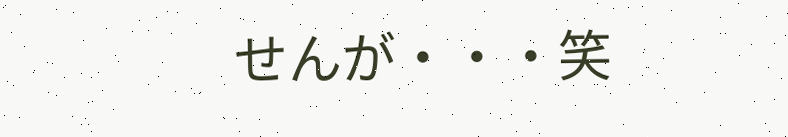せんが・・・笑